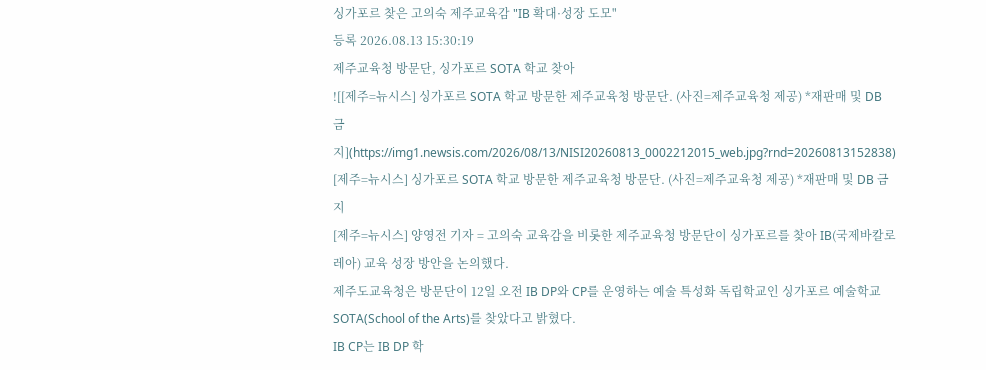싱가포르 찾은 고의숙 제주교육감 "IB 확대·성장 도모"
등록 2026.08.13 15:30:19
제주교육청 방문단, 싱가포르 SOTA 학교 찾아
![[제주=뉴시스] 싱가포르 SOTA 학교 방문한 제주교육청 방문단. (사진=제주교육청 제공) *재판매 및 DB 금지](https://img1.newsis.com/2026/08/13/NISI20260813_0002212015_web.jpg?rnd=20260813152838)
[제주=뉴시스] 싱가포르 SOTA 학교 방문한 제주교육청 방문단. (사진=제주교육청 제공) *재판매 및 DB 금지
[제주=뉴시스] 양영전 기자 = 고의숙 교육감을 비롯한 제주교육청 방문단이 싱가포르를 찾아 IB(국제바칼로레아) 교육 성장 방안을 논의했다.
제주도교육청은 방문단이 12일 오전 IB DP와 CP를 운영하는 예술 특성화 독립학교인 싱가포르 예술학교 SOTA(School of the Arts)를 찾았다고 밝혔다.
IB CP는 IB DP 학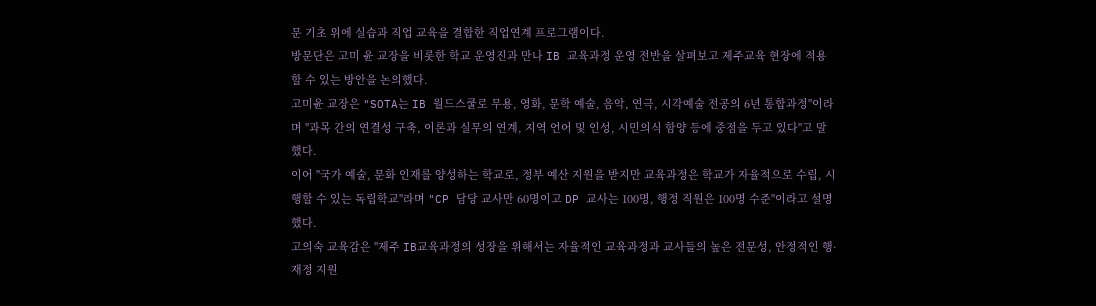문 기초 위에 실습과 직업 교육을 결합한 직업연계 프로그램이다.
방문단은 고미 윤 교장을 비롯한 학교 운영진과 만나 IB 교육과정 운영 전반을 살펴보고 제주교육 현장에 적용할 수 있는 방안을 논의했다.
고미윤 교장은 "SOTA는 IB 월드스쿨로 무용, 영화, 문학 예술, 음악, 연극, 시각예술 전공의 6년 통합과정"이라며 "과목 간의 연결성 구축, 이론과 실무의 연계, 지역 언어 및 인성, 시민의식 함양 등에 중점을 두고 있다"고 말했다.
이어 "국가 예술, 문화 인재를 양성하는 학교로, 정부 예산 지원을 받지만 교육과정은 학교가 자율적으로 수립, 시행할 수 있는 독립학교"라며 "CP 담당 교사만 60명이고 DP 교사는 100명, 행정 직원은 100명 수준"이라고 설명했다.
고의숙 교육감은 "제주 IB교육과정의 성장을 위해서는 자율적인 교육과정과 교사들의 높은 전문성, 안정적인 행·재정 지원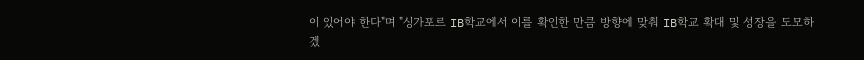이 있어야 한다"며 "싱가포르 IB학교에서 이를 확인한 만큼 방향에 맞춰 IB학교 확대 및 성장을 도모하겠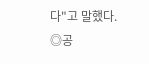다"고 말했다.
◎공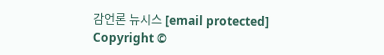감언론 뉴시스 [email protected]
Copyright ©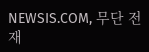NEWSIS.COM, 무단 전재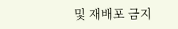및 재배포 금지